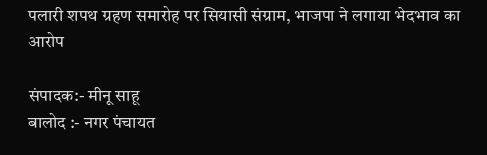पलारी शपथ ग्रहण समारोह पर सियासी संग्राम, भाजपा ने लगाया भेदभाव का आरोप

संपादक:- मीनू साहू
बालोद :- नगर पंचायत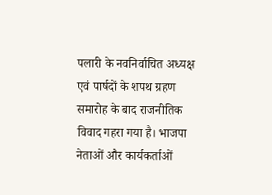पलारी के नवनिर्वाचित अध्यक्ष एवं पार्षदों के शपथ ग्रहण समारोह के बाद राजनीतिक विवाद गहरा गया है। भाजपा नेताओं और कार्यकर्ताओं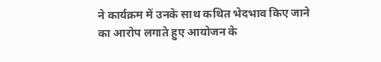ने कार्यक्रम में उनके साथ कथित भेदभाव किए जाने का आरोप लगाते हुए आयोजन के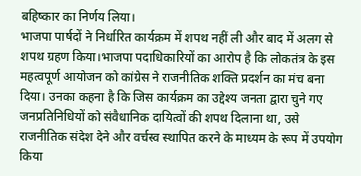बहिष्कार का निर्णय लिया।
भाजपा पार्षदों ने निर्धारित कार्यक्रम में शपथ नहीं ली और बाद में अलग से शपथ ग्रहण किया।भाजपा पदाधिकारियों का आरोप है कि लोकतंत्र के इस महत्वपूर्ण आयोजन को कांग्रेस ने राजनीतिक शक्ति प्रदर्शन का मंच बना दिया। उनका कहना है कि जिस कार्यक्रम का उद्देश्य जनता द्वारा चुने गए
जनप्रतिनिधियों को संवैधानिक दायित्वों की शपथ दिलाना था, उसे राजनीतिक संदेश देने और वर्चस्व स्थापित करने के माध्यम के रूप में उपयोग किया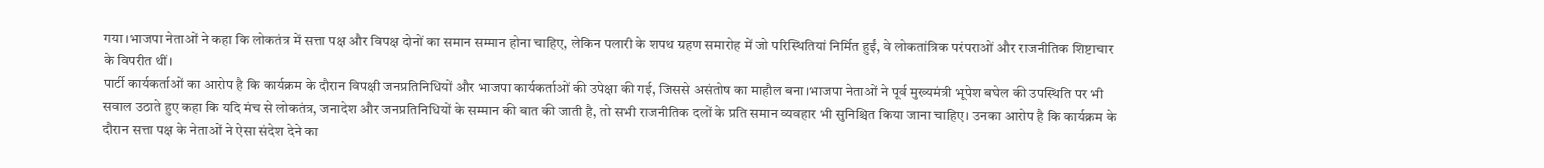गया।भाजपा नेताओं ने कहा कि लोकतंत्र में सत्ता पक्ष और विपक्ष दोनों का समान सम्मान होना चाहिए, लेकिन पलारी के शपथ ग्रहण समारोह में जो परिस्थितियां निर्मित हुईं, वे लोकतांत्रिक परंपराओं और राजनीतिक शिष्टाचार के विपरीत थीं।
पार्टी कार्यकर्ताओं का आरोप है कि कार्यक्रम के दौरान विपक्षी जनप्रतिनिधियों और भाजपा कार्यकर्ताओं की उपेक्षा की गई, जिससे असंतोष का माहौल बना।भाजपा नेताओं ने पूर्व मुख्यमंत्री भूपेश बघेल की उपस्थिति पर भी सवाल उठाते हुए कहा कि यदि मंच से लोकतंत्र, जनादेश और जनप्रतिनिधियों के सम्मान की बात की जाती है, तो सभी राजनीतिक दलों के प्रति समान व्यवहार भी सुनिश्चित किया जाना चाहिए। उनका आरोप है कि कार्यक्रम के दौरान सत्ता पक्ष के नेताओं ने ऐसा संदेश देने का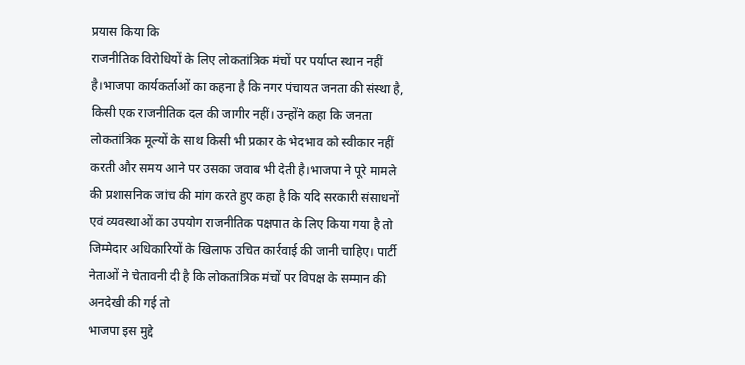प्रयास किया कि
राजनीतिक विरोधियों के लिए लोकतांत्रिक मंचों पर पर्याप्त स्थान नहीं है।भाजपा कार्यकर्ताओं का कहना है कि नगर पंचायत जनता की संस्था है, किसी एक राजनीतिक दल की जागीर नहीं। उन्होंने कहा कि जनता लोकतांत्रिक मूल्यों के साथ किसी भी प्रकार के भेदभाव को स्वीकार नहीं करती और समय आने पर उसका जवाब भी देती है।भाजपा ने पूरे मामले की प्रशासनिक जांच की मांग करते हुए कहा है कि यदि सरकारी संसाधनों एवं व्यवस्थाओं का उपयोग राजनीतिक पक्षपात के लिए किया गया है तो जिम्मेदार अधिकारियों के खिलाफ उचित कार्रवाई की जानी चाहिए। पार्टी नेताओं ने चेतावनी दी है कि लोकतांत्रिक मंचों पर विपक्ष के सम्मान की अनदेखी की गई तो
भाजपा इस मुद्दे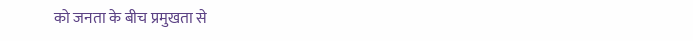को जनता के बीच प्रमुखता से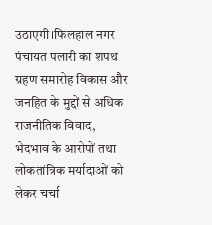उठाएगी।फिलहाल नगर पंचायत पलारी का शपथ ग्रहण समारोह विकास और जनहित के मुद्दों से अधिक राजनीतिक विवाद, भेदभाव के आरोपों तथा लोकतांत्रिक मर्यादाओं को लेकर चर्चा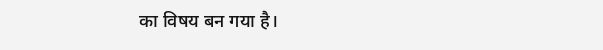का विषय बन गया है।